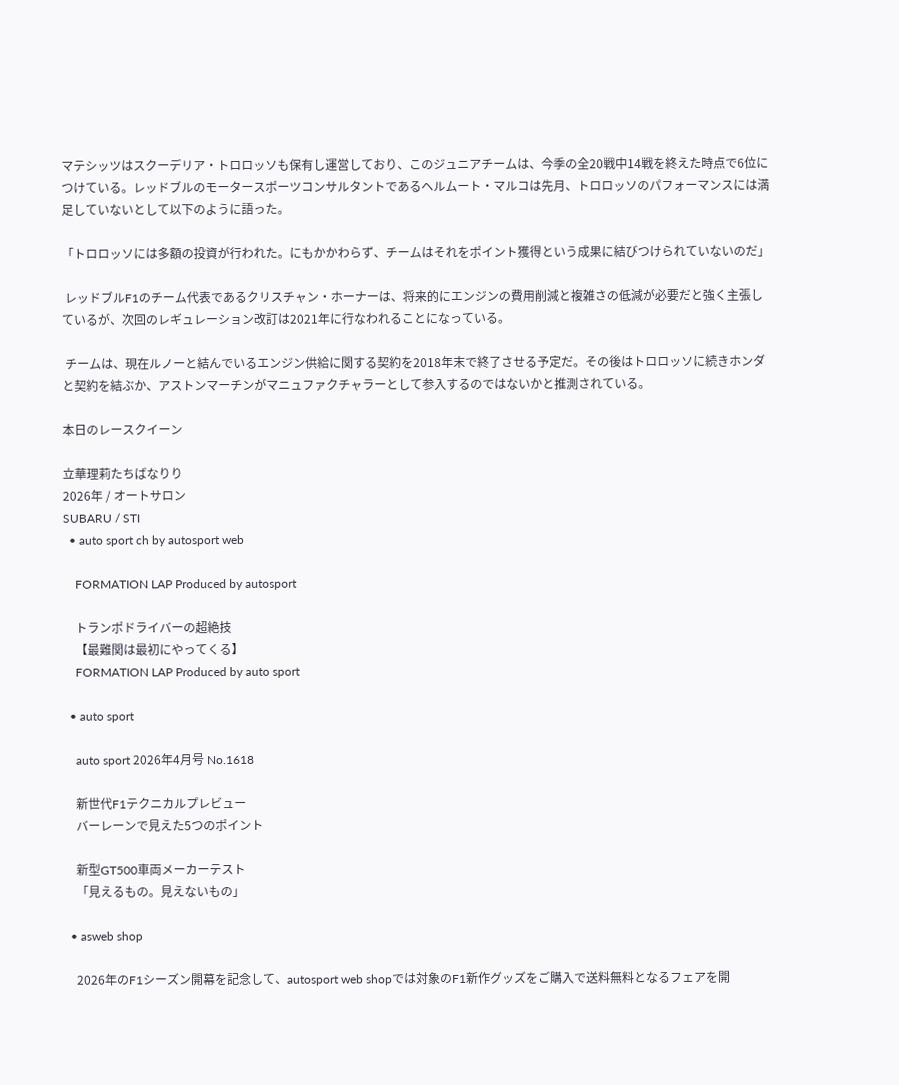マテシッツはスクーデリア・トロロッソも保有し運営しており、このジュニアチームは、今季の全20戦中14戦を終えた時点で6位につけている。レッドブルのモータースポーツコンサルタントであるヘルムート・マルコは先月、トロロッソのパフォーマンスには満足していないとして以下のように語った。

「トロロッソには多額の投資が行われた。にもかかわらず、チームはそれをポイント獲得という成果に結びつけられていないのだ」

 レッドブルF1のチーム代表であるクリスチャン・ホーナーは、将来的にエンジンの費用削減と複雑さの低減が必要だと強く主張しているが、次回のレギュレーション改訂は2021年に行なわれることになっている。

 チームは、現在ルノーと結んでいるエンジン供給に関する契約を2018年末で終了させる予定だ。その後はトロロッソに続きホンダと契約を結ぶか、アストンマーチンがマニュファクチャラーとして参入するのではないかと推測されている。

本日のレースクイーン

立華理莉たちばなりり
2026年 / オートサロン
SUBARU / STI
  • auto sport ch by autosport web

    FORMATION LAP Produced by autosport

    トランポドライバーの超絶技
    【最難関は最初にやってくる】
    FORMATION LAP Produced by auto sport

  • auto sport

    auto sport 2026年4月号 No.1618

    新世代F1テクニカルプレビュー
    バーレーンで見えた5つのポイント

    新型GT500車両メーカーテスト
    「見えるもの。見えないもの」

  • asweb shop

    2026年のF1シーズン開幕を記念して、autosport web shopでは対象のF1新作グッズをご購入で送料無料となるフェアを開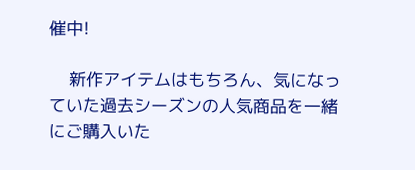催中!

    新作アイテムはもちろん、気になっていた過去シーズンの人気商品を一緒にご購入いた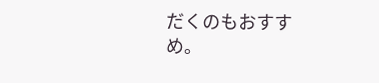だくのもおすすめ。